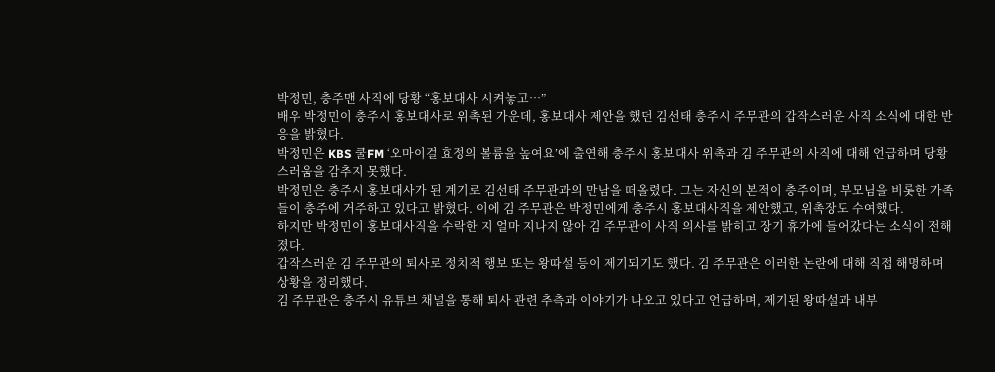박정민, 충주맨 사직에 당황 “홍보대사 시켜놓고…”
배우 박정민이 충주시 홍보대사로 위촉된 가운데, 홍보대사 제안을 했던 김선태 충주시 주무관의 갑작스러운 사직 소식에 대한 반응을 밝혔다.
박정민은 KBS 쿨FM ‘오마이걸 효정의 볼륨을 높여요’에 출연해 충주시 홍보대사 위촉과 김 주무관의 사직에 대해 언급하며 당황스러움을 감추지 못했다.
박정민은 충주시 홍보대사가 된 계기로 김선태 주무관과의 만남을 떠올렸다. 그는 자신의 본적이 충주이며, 부모님을 비롯한 가족들이 충주에 거주하고 있다고 밝혔다. 이에 김 주무관은 박정민에게 충주시 홍보대사직을 제안했고, 위촉장도 수여했다.
하지만 박정민이 홍보대사직을 수락한 지 얼마 지나지 않아 김 주무관이 사직 의사를 밝히고 장기 휴가에 들어갔다는 소식이 전해졌다.
갑작스러운 김 주무관의 퇴사로 정치적 행보 또는 왕따설 등이 제기되기도 했다. 김 주무관은 이러한 논란에 대해 직접 해명하며 상황을 정리했다.
김 주무관은 충주시 유튜브 채널을 통해 퇴사 관련 추측과 이야기가 나오고 있다고 언급하며, 제기된 왕따설과 내부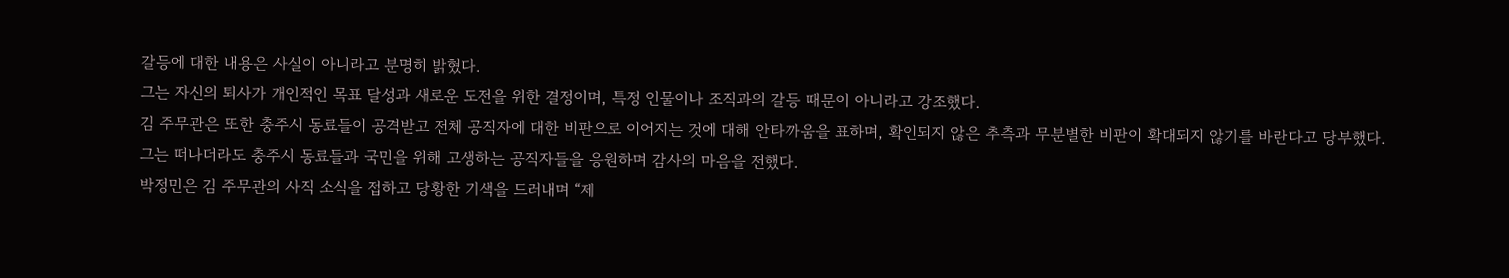갈등에 대한 내용은 사실이 아니라고 분명히 밝혔다.
그는 자신의 퇴사가 개인적인 목표 달성과 새로운 도전을 위한 결정이며, 특정 인물이나 조직과의 갈등 때문이 아니라고 강조했다.
김 주무관은 또한 충주시 동료들이 공격받고 전체 공직자에 대한 비판으로 이어지는 것에 대해 안타까움을 표하며, 확인되지 않은 추측과 무분별한 비판이 확대되지 않기를 바란다고 당부했다.
그는 떠나더라도 충주시 동료들과 국민을 위해 고생하는 공직자들을 응원하며 감사의 마음을 전했다.
박정민은 김 주무관의 사직 소식을 접하고 당황한 기색을 드러내며 “제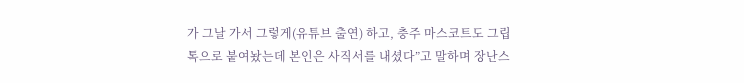가 그날 가서 그렇게(유튜브 출연) 하고, 충주 마스코트도 그립톡으로 붙여놨는데 본인은 사직서를 내셨다”고 말하며 장난스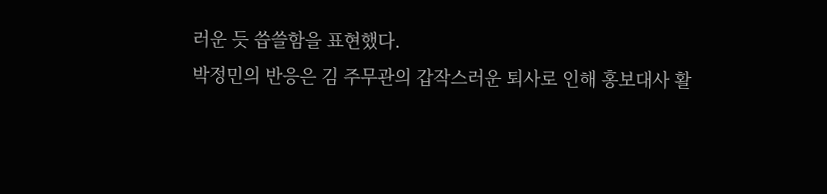러운 듯 씁쓸함을 표현했다.
박정민의 반응은 김 주무관의 갑작스러운 퇴사로 인해 홍보대사 활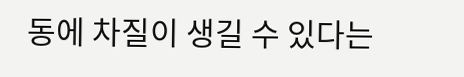동에 차질이 생길 수 있다는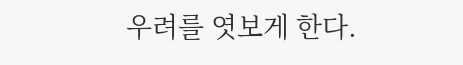우려를 엿보게 한다.